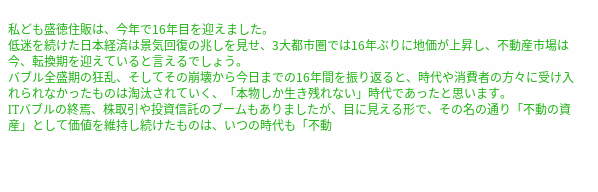私ども盛徳住販は、今年で16年目を迎えました。
低迷を続けた日本経済は景気回復の兆しを見せ、3大都市圏では16年ぶりに地価が上昇し、不動産市場は今、転換期を迎えていると言えるでしょう。
バブル全盛期の狂乱、そしてその崩壊から今日までの16年間を振り返ると、時代や消費者の方々に受け入れられなかったものは淘汰されていく、「本物しか生き残れない」時代であったと思います。
ITバブルの終焉、株取引や投資信託のブームもありましたが、目に見える形で、その名の通り「不動の資産」として価値を維持し続けたものは、いつの時代も「不動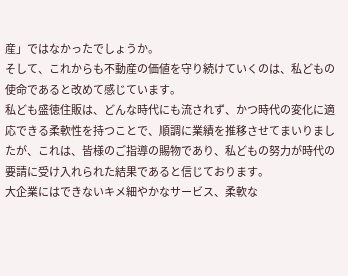産」ではなかったでしょうか。
そして、これからも不動産の価値を守り続けていくのは、私どもの使命であると改めて感じています。
私ども盛徳住販は、どんな時代にも流されず、かつ時代の変化に適応できる柔軟性を持つことで、順調に業績を推移させてまいりましたが、これは、皆様のご指導の賜物であり、私どもの努力が時代の要請に受け入れられた結果であると信じております。
大企業にはできないキメ細やかなサービス、柔軟な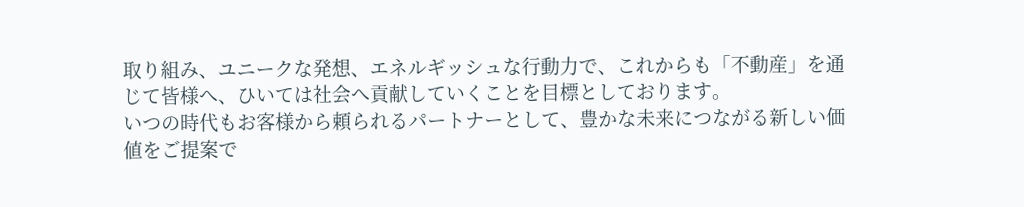取り組み、ユニークな発想、エネルギッシュな行動力で、これからも「不動産」を通じて皆様へ、ひいては社会へ貢献していくことを目標としております。
いつの時代もお客様から頼られるパートナーとして、豊かな未来につながる新しい価値をご提案で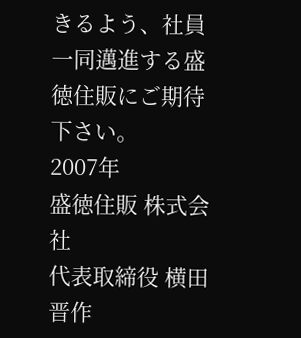きるよう、社員一同邁進する盛徳住販にご期待下さい。
2007年
盛徳住販 株式会社
代表取締役 横田 晋作